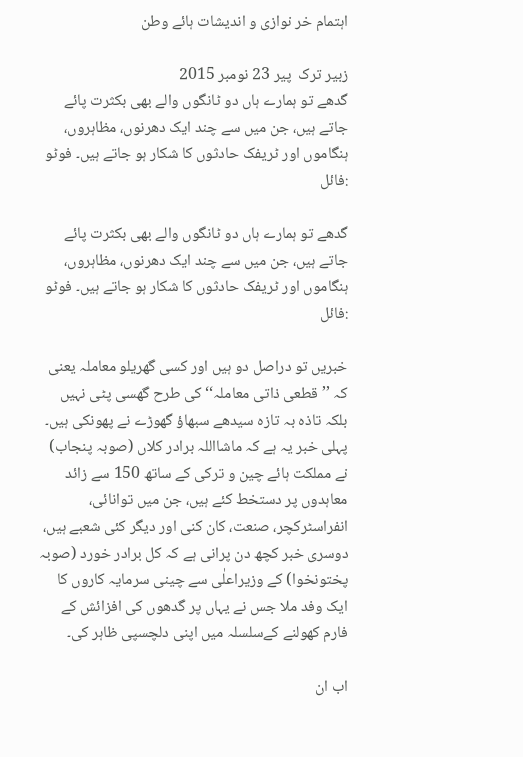اہتمام خر نوازی و اندیشات ہائے وطن

زبیر ترک  پير 23 نومبر 2015
گدھے تو ہمارے ہاں دو ٹانگوں والے بھی بکثرت پائے جاتے ہیں، جن میں سے چند ایک دھرنوں، مظاہروں، ہنگاموں اور ٹریفک حادثوں کا شکار ہو جاتے ہیں۔ فوٹو :فائل

گدھے تو ہمارے ہاں دو ٹانگوں والے بھی بکثرت پائے جاتے ہیں، جن میں سے چند ایک دھرنوں، مظاہروں، ہنگاموں اور ٹریفک حادثوں کا شکار ہو جاتے ہیں۔ فوٹو :فائل

خبریں تو دراصل دو ہیں اور کسی گھریلو معاملہ یعنی کہ ’’قطعی ذاتی معاملہ‘‘ کی طرح گھسی پٹی نہیں بلکہ تاذہ بہ تازہ سیدھے سبھاؤ گھوڑے نے پھونکی ہیں۔ پہلی خبر یہ ہے کہ ماشااللہ برادر کلاں (صوبہ پنجاب) نے مملکت ہائے چین و ترکی کے ساتھ 150 سے زائد معاہدوں پر دستخط کئے ہیں، جن میں توانائی، انفراسٹرکچر، صنعت، کان کنی اور دیگر کئی شعبے ہیں، دوسری خبر کچھ دن پرانی ہے کہ کل برادر خورد (صوبہ پختونخوا) کے وزیراعلٰی سے چینی سرمایہ کاروں کا ایک وفد ملا جس نے یہاں پر گدھوں کی افزائش کے فارم کھولنے کےسلسلہ میں اپنی دلچسپی ظاہر کی۔

اب ان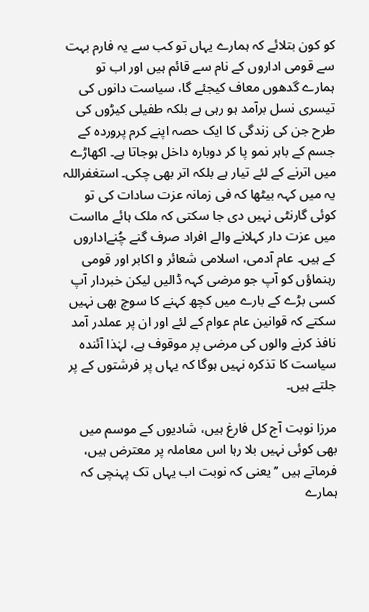کو کون بتلائے کہ ہمارے یہاں تو کب سے یہ فارم بہت سے قومی اداروں کے نام سے قائم ہیں اور اب تو ہمارے گدھوں معاف کیجئے گا، سیاست دانوں کی تیسری نسل برآمد ہو رہی ہے بلکہ طفیلی کیڑوں کی طرح جن کی زندگی کا ایک حصہ اپنے کرم پروردہ کے جسم کے باہر نمو پا کر دوبارہ داخل ہوجاتا ہے۔ اکھاڑے میں اترنے کے لئے تیار ہے بلکہ اتر بھی چکی۔ استغفراللہ یہ میں کہہ بیٹھا کہ فی زمانہ عزت سادات کی تو کوئی گارنٹی نہیں دی جا سکتی کہ ملک ہائے مااست میں عزت دار کہلانے والے افراد صرف گنے چُنےاداروں کے ہیں۔ عام آدمی، اسلامی شعائر و اکابر اور قومی رہنماؤں کو آپ جو مرضی کہہ ڈالیں لیکن خبردار آپ کسی بڑے کے بارے میں کچھ کہنے کا سوچ بھی نہیں سکتے کہ قوانین عام عوام کے لئے اور ان پر عملدر آمد نافذ کرنے والوں کی مرضی پر موقوف ہے، لہٰذا آئندہ سیاست کا تذکرہ نہیں ہوگا کہ یہاں پر فرشتوں کے پر جلتے ہیں۔

مرزا نوبت آج کل فارغ ہیں، شادیوں کے موسم میں بھی کوئی نہیں بلا رہا اس معاملہ پر معترض ہیں، فرماتے ہیں ’’یعنی کہ نوبت اب یہاں تک پہنچی کہ ہمارے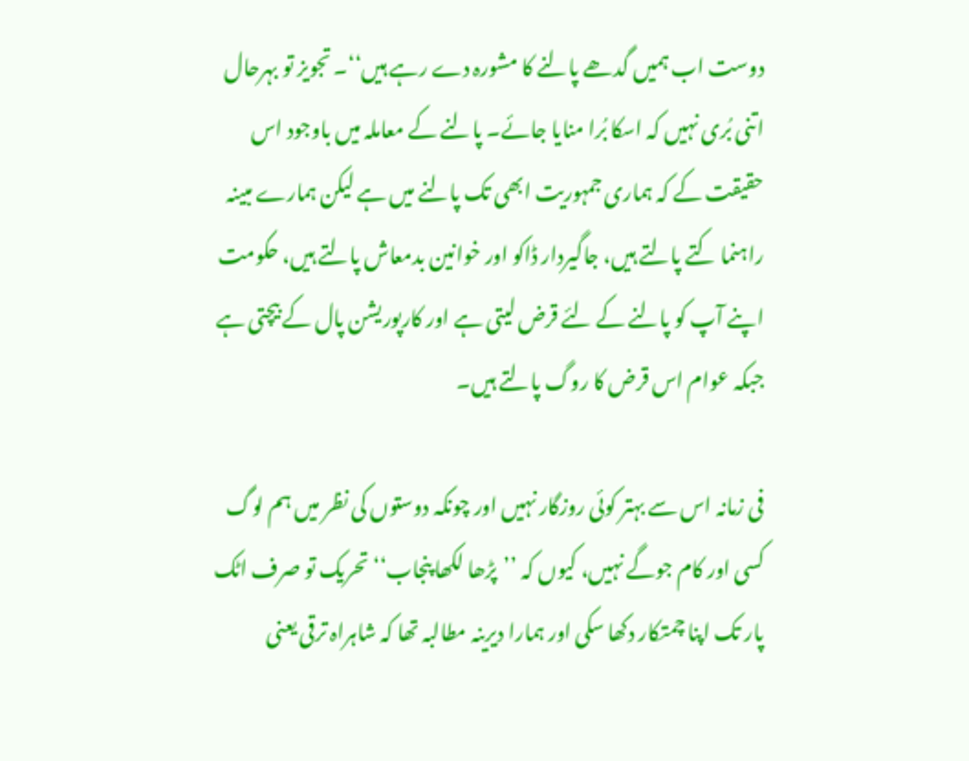دوست اب ہمیں گدھے پالنے کا مشورہ دے رہے ہیں‘‘۔ تجویز تو بہرحال اتنی بُری نہیں کہ اسکا بُرا منایا جائے۔ پالنے کے معاملہ میں باوجود اس حقیقت کے کہ ہماری جمہوریت ابھی تک پالنے میں ہے لیکن ہمارے مبینہ راہنما کتے پالتے ہیں، جاگیردار ڈاکو اور خوانین بدمعاش پالتے ہیں، حکومت اپنے آپ کو پالنے کے لئے قرض لیتی ہے اور کارپوریشن پال کے بیچتی ہے جبکہ عوام اس قرض کا روگ پالتے ہیں۔

فی زمانہ اس سے بہتر کوئی روزگار نہیں اور چونکہ دوستوں کی نظر میں ہم لوگ کسی اور کام جوگے نہیں، کیوں کہ ’’پڑھا لکھا پنجاب‘‘ تحریک تو صرف اٹک پار تک اپنا چمتکار دکھا سکی اور ہمارا دیرینہ مطالبہ تھا کہ شاہراہ ترقی یعنی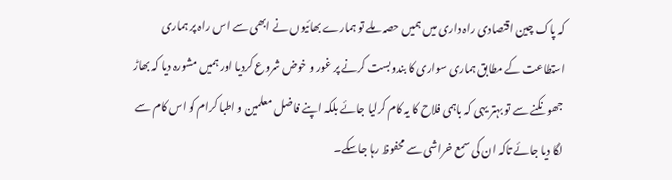کہ پاک چین اقتصادی راہ داری میں ہمیں حصہ ملے تو ہمارے بھائیوں نے ابھی سے اس راہ پر ہماری استطاعت کے مطابق ہماری سواری کا بندوبست کرنے پر غور و خوض شروع کردیا اور ہمیں مشورہ دیا کہ بھاڑ جھونکنے سے تو بہتر یہی کہ باہمی فلاح کا یہ کام کرلیا جائے بلکہ اپنے فاضل معلمین و اطبا کرام کو اس کام سے لگا دیا جائے تاکہ ان کی سمع خراشی سے محفوظ رہا جاسکے۔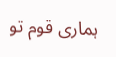ہماری قوم تو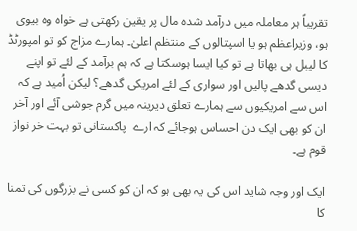تقریباً ہر معاملہ میں درآمد شدہ مال پر یقین رکھتی ہے خواہ وہ بیوی ہو، وزیراعظم ہو یا اسپتالوں کے منتظم اعلیٰ۔ ہمارے مزاج کو تو امپورٹڈ کا لیبل ہی بھاتا ہے تو کیا ایسا ہوسکتا ہے کہ ہم برآمد کے لئے تو اپنے دیسی گدھے پالیں اور سواری کے لئے امریکی گدھے؟ لیکن اُمید ہے کہ اس سے امریکیوں سے ہمارے تعلق دیرینہ میں گرم جوشی آئے اور آخر ان کو بھی ایک دن احساس ہوجائے کہ ارے  پاکستانی تو بہت خر نواز قوم ہے۔

ایک اور وجہ شاید اس کی یہ بھی ہو کہ ان کو کسی نے بزرگوں کی تمنا کا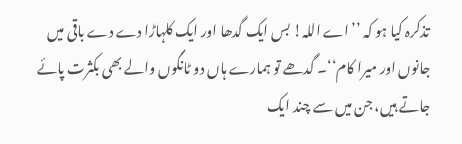تذکرہ کیا ہو کہ ’’اے اللہ! بس ایک گدھا اور ایک کلہاڑا دے دے باقی میں جانوں اور میرا کام‘‘۔ گدھے تو ہمارے ہاں دو ٹانگوں والے بھی بکثرت پائے جاتے ہیں، جن میں سے چند ایک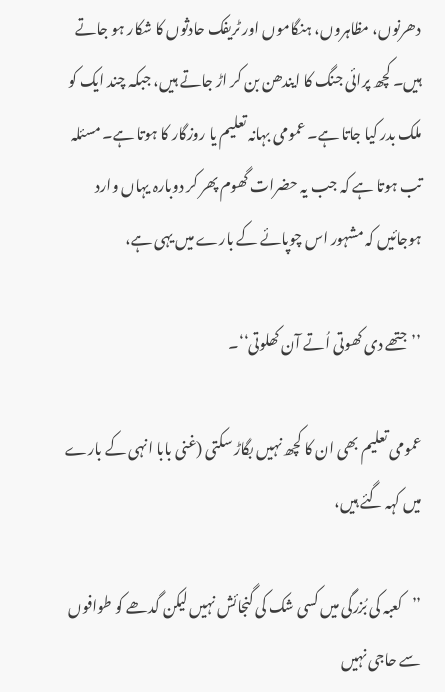دھرنوں، مظاہروں، ہنگاموں اور ٹریفک حادثوں کا شکار ہو جاتے ہیں۔ کچھ پرائی جنگ کا ایندھن بن کر اڑ جاتے ہیں، جبکہ چند ایک کو ملک بدر کیا جاتا ہے۔ عمومی بہانہ تعلیم یا روزگار کا ہوتا ہے۔ مسئلہ تب ہوتا ہے کہ جب یہ حضرات گھوم پھر کر دوبارہ یہاں وارد ہوجائیں کہ مشہور اس چوپائے کے بارے میں یہی ہے،

’’جتھے دی کھوتی اُتے آن کھلوتی‘‘۔

عمومی تعلیم بھی ان کا کچھ نہیں بگاڑ سکتی (غنی بابا انہی کے بارے میں کہہ گئے ہیں،

’’کعبہ کی بُزرگی میں کسی شک کی گنجائش نہیں لیکن گدھے کو طوافوں سے حاجی نہیں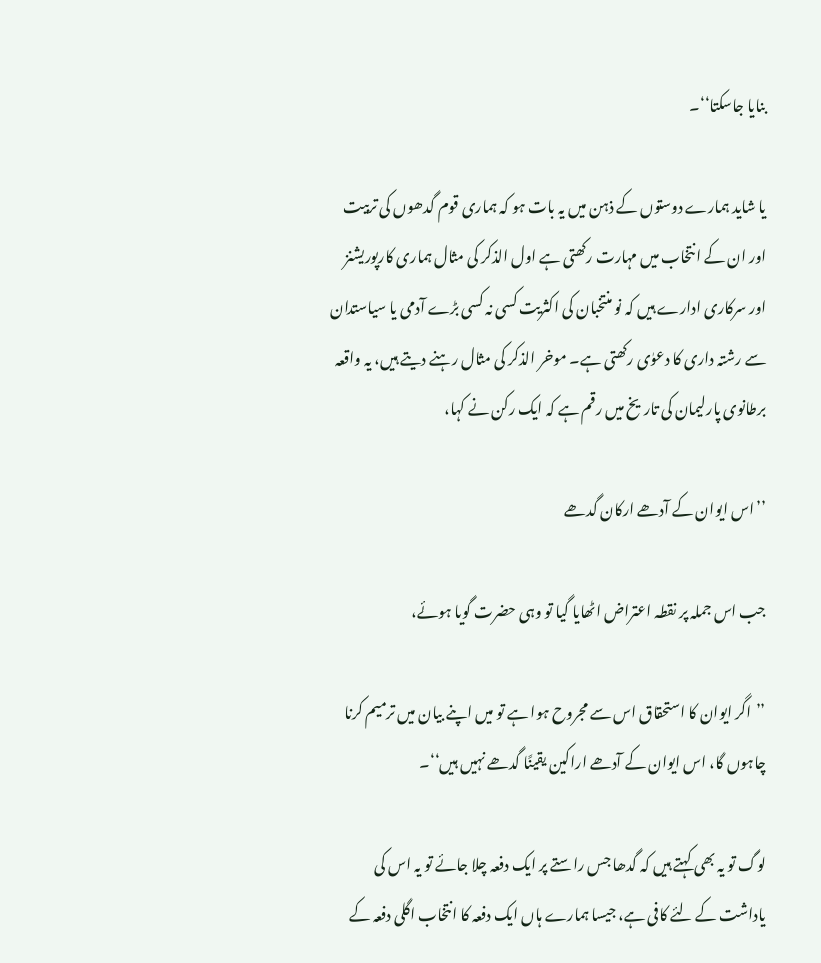بنایا جاسکتا‘‘۔

یا شاید ہمارے دوستوں کے ذہن میں یہ بات ہو کہ ہماری قوم گدھوں کی تربیت اور ان کے انتخاب میں مہارت رکھتی ہے اول الذکر کی مثال ہماری کارپوریشنز اور سرکاری ادارے ہیں کہ نو منتخبان کی اکثریت کسی نہ کسی بڑے آدمی یا سیاستدان سے رشتہ داری کا دعوٰی رکھتی ہے۔ موخر الذکر کی مثال رہنے دیتے ہیں، یہ واقعہ برطانوی پارلیمان کی تاریخ میں رقم ہے کہ ایک رکن نے کہا،

’’اس ایوان کے آدھے ارکان گدھے

جب اس جملہ پر نقطہ اعتراض اٹھایا گیا تو وہی حضرت گویا ہوئے،

’’اگر ایوان کا استحقاق اس سے مجروح ہوا ہے تو میں اپنے بیان میں ترمیم کرنا چاہوں گا، اس ایوان کے آدھے اراکین یقینًا گدھے نہیں ہیں‘‘۔

لوگ تو یہ بھی کہتے ہیں کہ گدھا جس راستے پر ایک دفعہ چلا جائے تو یہ اس کی یاداشت کے لئے کافی ہے، جیسا ہمارے ہاں ایک دفعہ کا انتخاب اگلی دفعہ کے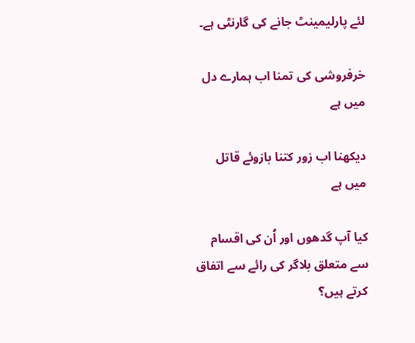لئے پارلیمینٹ جانے کی گارنٹی ہے۔

خرفروشی کی تمنا اب ہمارے دل میں ہے

دیکھنا اب زور کتنا بازوئے قاتل میں ہے

کیا آپ گدھوں اور اُن کی اقسام سے متعلق بلاگر کی رائے سے اتفاق کرتے ہیں؟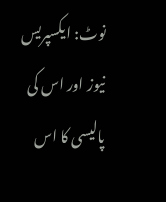نوٹ: ایکسپریس نیوز اور اس کی پالیسی کا اس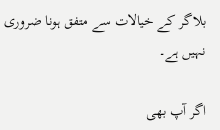بلاگر کے خیالات سے متفق ہونا ضروری نہیں ہے۔

اگر آپ بھی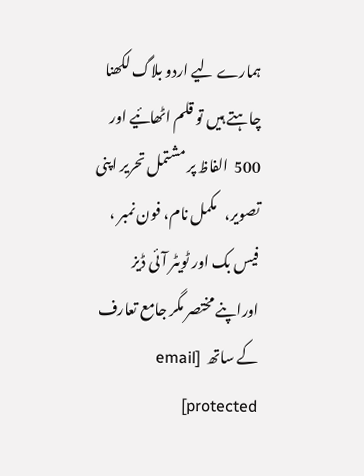ہمارے لیے اردو بلاگ لکھنا چاہتے ہیں تو قلم اٹھائیے اور 500  الفاظ پر مشتمل تحریر اپنی تصویر،   مکمل نام، فون نمبر ، فیس بک اور ٹویٹر آئی ڈیز اوراپنے مختصر مگر جامع تعارف  کے ساتھ  [email protected]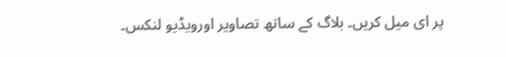پر ای میل کریں۔ بلاگ کے ساتھ تصاویر اورویڈیو لنکس۔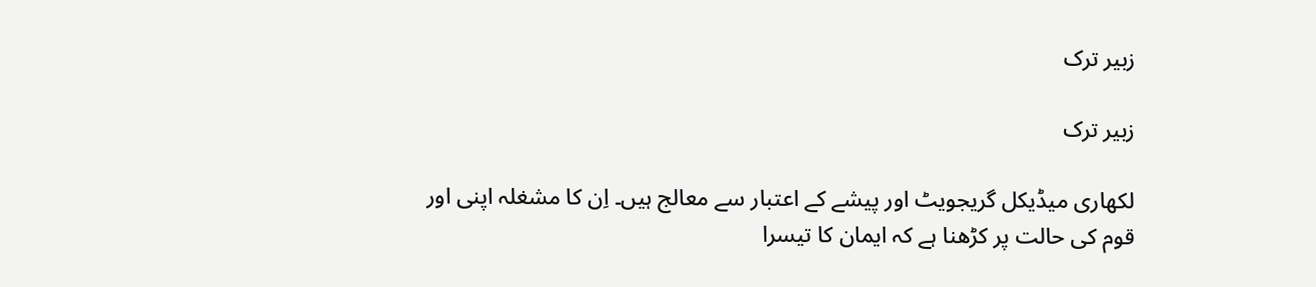زبیر ترک

زبیر ترک

لکھاری میڈیکل گریجویٹ اور پیشے کے اعتبار سے معالج ہیں۔ اِن کا مشغلہ اپنی اور قوم کی حالت پر کڑھنا ہے کہ ایمان کا تیسرا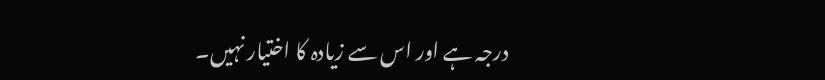درجہ ہے اور اس سے زیادہ کا اختیار نہیں۔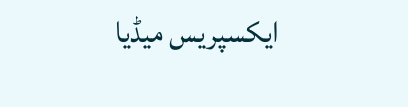ایکسپریس میڈیا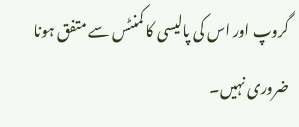گروپ اور اس کی پالیسی کا کمنٹس سے متفق ہونا ضروری نہیں۔